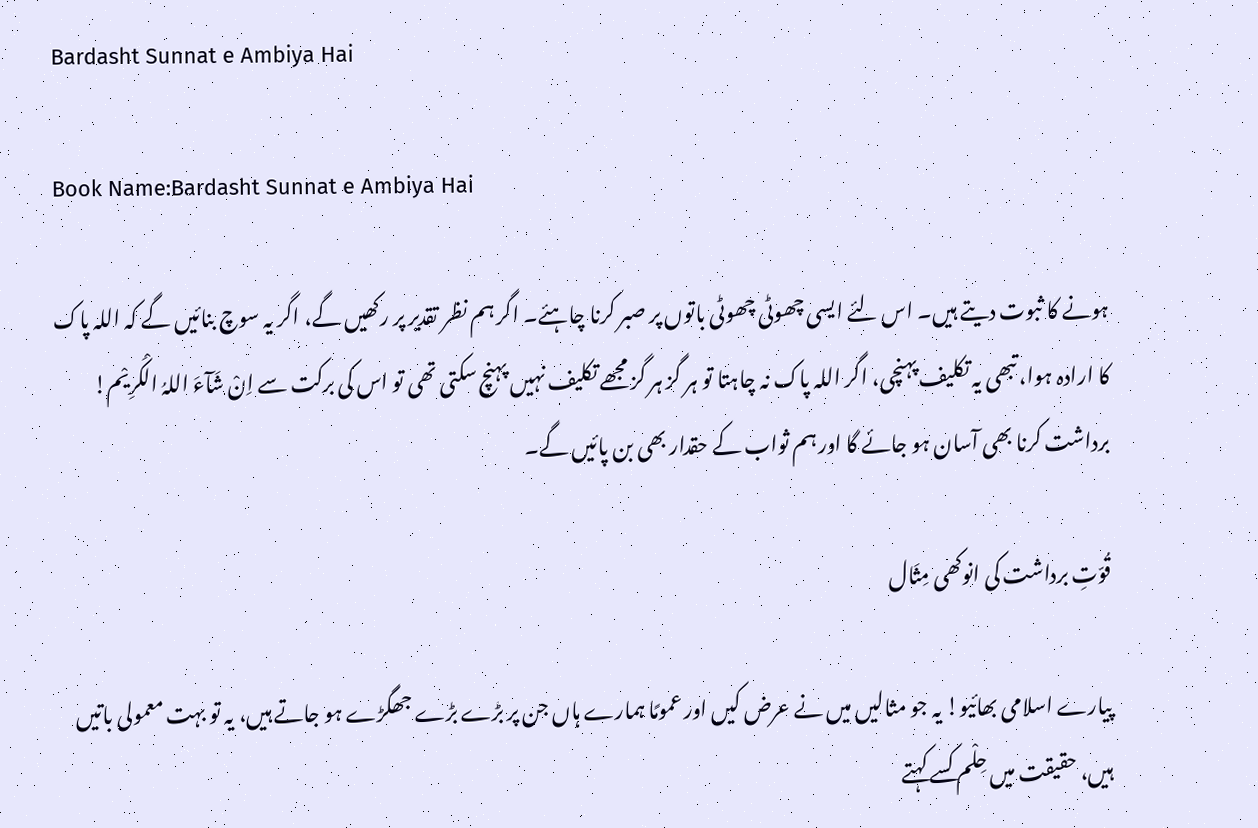Bardasht Sunnat e Ambiya Hai

Book Name:Bardasht Sunnat e Ambiya Hai

ہونے کا ثبوت دیتے ہیں۔ اس لئے ایسی چھوٹی چھوٹی باتوں پر صبر کرنا چاہئے۔ اگر ہم نظر تقدیر پر رکھیں گے، اگر یہ سوچ بنائیں گے کہ اللہ پاک کا ارادہ ہوا، تبھی یہ تکلیف پہنچی، اگر اللہ پاک نہ چاہتا تو ہر گز ہر گز مجھے تکلیف نہیں پہنچ سکتی تھی تو اس کی برکت سے اِنْ شَآءَ اللہُ الْکَرِیْم! برداشت کرنا بھی آسان ہو جائے گا اور ہم ثواب کے حقدار بھی بن پائیں گے۔

قُوّتِ برداشت کی انوکھی مِثَال

پیارے اسلامی بھائیو! یہ جو مثالیں میں نے عرض کیں اور عمومًا ہمارے ہاں جن پر بڑے بڑے جھگڑے ہو جاتے ہیں، یہ تو بہت معمولی باتیں ہیں، حقیقت میں حِلْم کسے کہتے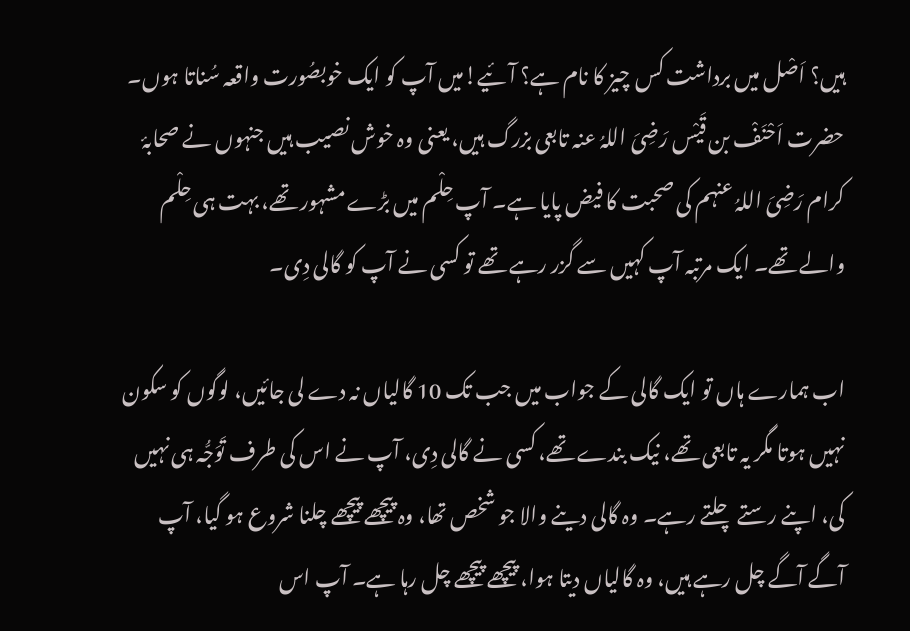ہیں؟ اَصْل میں برداشت کس چیز کا نام ہے؟ آئیے!میں آپ کو ایک خوبصُورت واقعہ سُناتا ہوں۔ حضرت اَحْنَفْ بن قَیْس رَضِیَ اللہُ عنہ تابعی بزرگ ہیں، یعنی وہ خوش نصیب ہیں جنہوں نے صحابۂ کرام رَضِیَ اللہُ عنہم کی صحبت کا فیض پایا ہے۔ آپ حِلْم میں بڑے مشہور تھے، بہت ہی حِلْم والے تھے۔ ایک مرتبہ آپ کہیں سے گزر رہے تھے تو کسی نے آپ کو گالی دِی۔

اب ہمارے ہاں تو ایک گالی کے جواب میں جب تک 10 گالیاں نہ دے لی جائیں، لوگوں کو سکون نہیں ہوتا مگر یہ تابعی تھے، نیک بندے تھے، کسی نے گالی دِی، آپ نے اس کی طرف تَوَجُّہ ہی نہیں کی، اپنے رستے چلتے رہے۔ وہ گالی دینے والا جو شخص تھا، وہ پیچھے پیچھے چلنا شروع ہو گیا، آپ آگے آگے چل رہے ہیں، وہ گالیاں دیتا ہوا، پیچھے پیچھے چل رہا ہے۔ آپ اس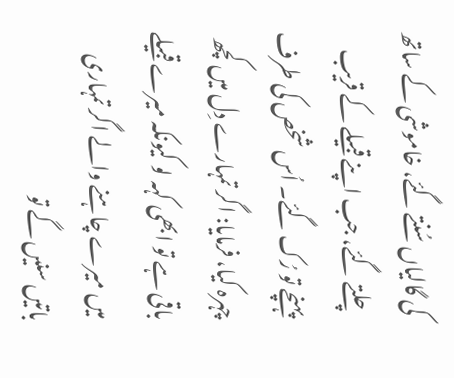کی گالیاں سُنتے گئے، خاموشی کے ساتھ چلتے گئے، جب اپنے قبیلے کے قریب پہنچے تو رُک گئے۔ اُس شخص کی طرف چہرہ کیا، فرمایا: اگر تمہارے دِل میں کچھ باقی ہے تو ابھی کہہ لو کیونکہ میرے قبیلے میں میرے چاہنے والے اگر تمہاری باتیں سنیں گے تو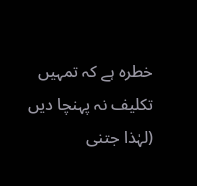خطرہ ہے کہ تمہیں تکلیف نہ پہنچا دیں (لہٰذا جتنی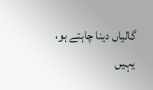گالیاں دینا چاہتے ہو، یہیں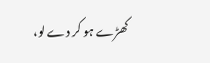کھڑے ہو کر دے لو،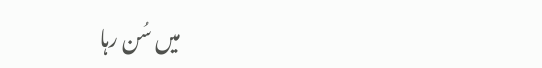میں سُن رہا